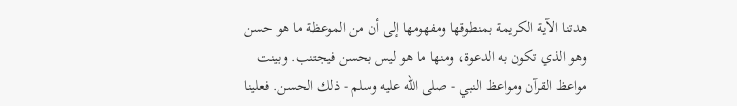هدتنا الآية الكريمة بمنطوقها ومفهومها إلى أن من الموعظة ما هو حسن وهو الذي تكون به الدعوة، ومنها ما هو ليس بحسن فيجتنب. وبينت مواعظ القرآن ومواعظ النبي - صلى الله عليه وسلم - ذلك الحسن. فعلينا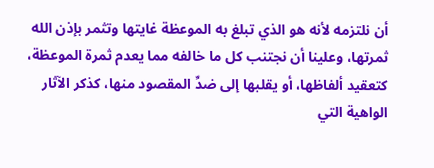أن نلتزمه لأنه هو الذي تبلغ به الموعظة غايتها وتثمر بإذن الله ثمرتها، وعلينا أن نجتنب كل ما خالفه مما يعدم ثمرة الموعظة، كتعقيد ألفاظها، أو يقلبها إلى ضدِّ المقصود منها، كذكر الآثار الواهية التي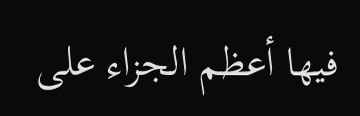فيها أعظم الجزاء على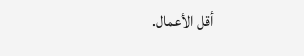أقل الأعمال.